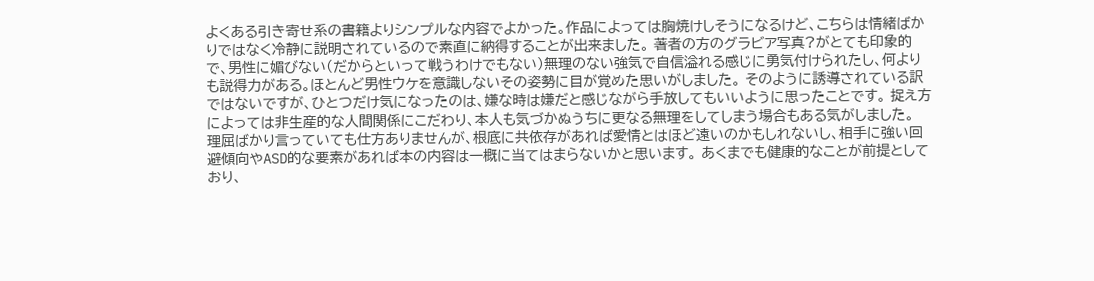よくある引き寄せ系の書籍よりシンプルな内容でよかった。作品によっては胸焼けしそうになるけど、こちらは情緒ばかりではなく冷静に説明されているので素直に納得することが出来ました。 著者の方のグラビア写真?がとても印象的で、男性に媚びない(だからといって戦うわけでもない)無理のない強気で自信溢れる感じに勇気付けられたし、何よりも説得力がある。ほとんど男性ウケを意識しないその姿勢に目が覚めた思いがしました。 そのように誘導されている訳ではないですが、ひとつだけ気になったのは、嫌な時は嫌だと感じながら手放してもいいように思ったことです。 捉え方によっては非生産的な人間関係にこだわり、本人も気づかぬうちに更なる無理をしてしまう場合もある気がしました。 理屈ばかり言っていても仕方ありませんが、根底に共依存があれば愛情とはほど遠いのかもしれないし、相手に強い回避傾向やASD的な要素があれば本の内容は一概に当てはまらないかと思います。 あくまでも健康的なことが前提としており、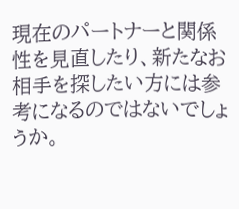現在のパートナーと関係性を見直したり、新たなお相手を探したい方には参考になるのではないでしょうか。